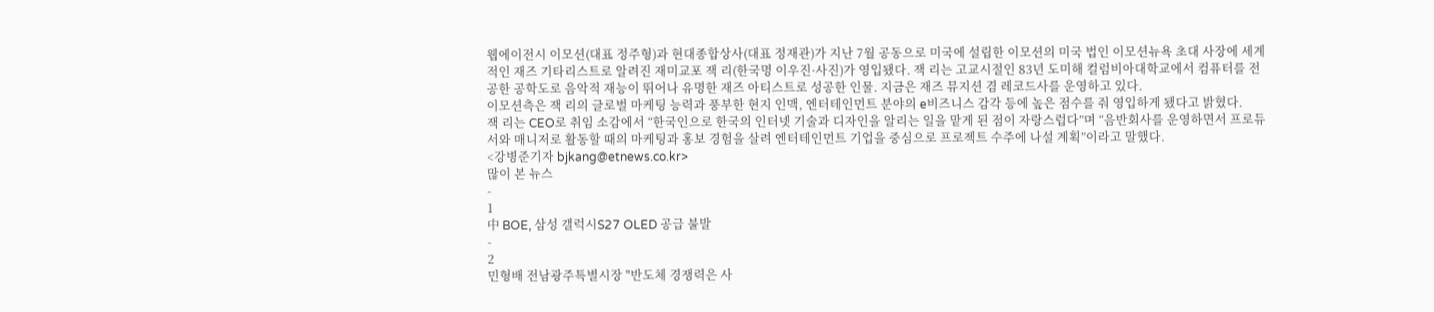웹에이전시 이모션(대표 정주형)과 현대종합상사(대표 정재관)가 지난 7월 공동으로 미국에 설립한 이모션의 미국 법인 이모션뉴욕 초대 사장에 세계적인 재즈 기타리스트로 알려진 재미교포 잭 리(한국명 이우진·사진)가 영입됐다. 잭 리는 고교시절인 83년 도미해 컬럼비아대학교에서 컴퓨터를 전공한 공학도로 음악적 재능이 뛰어나 유명한 재즈 아티스트로 성공한 인물. 지금은 재즈 뮤지션 겸 레코드사를 운영하고 있다.
이모션측은 잭 리의 글로벌 마케팅 능력과 풍부한 현지 인맥, 엔터테인먼트 분야의 e비즈니스 감각 등에 높은 점수를 줘 영입하게 됐다고 밝혔다.
잭 리는 CEO로 취임 소감에서 “한국인으로 한국의 인터넷 기술과 디자인을 알리는 일을 맡게 된 점이 자랑스럽다”며 “음반회사를 운영하면서 프로듀서와 매니저로 활동할 때의 마케팅과 홍보 경험을 살려 엔터테인먼트 기업을 중심으로 프로젝트 수주에 나설 계획”이라고 말했다.
<강병준기자 bjkang@etnews.co.kr>
많이 본 뉴스
-
1
中 BOE, 삼성 갤럭시S27 OLED 공급 불발
-
2
민형배 전남광주특별시장 "반도체 경쟁력은 사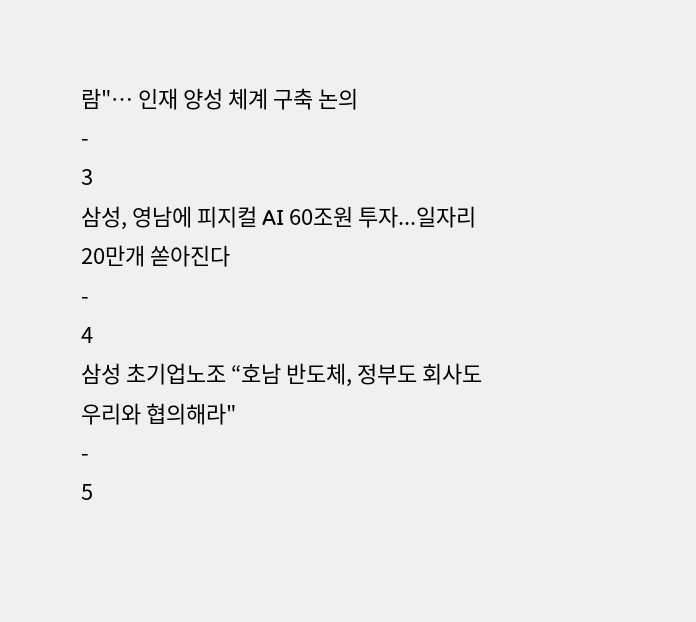람"… 인재 양성 체계 구축 논의
-
3
삼성, 영남에 피지컬 AI 60조원 투자...일자리 20만개 쏟아진다
-
4
삼성 초기업노조 “호남 반도체, 정부도 회사도 우리와 협의해라"
-
5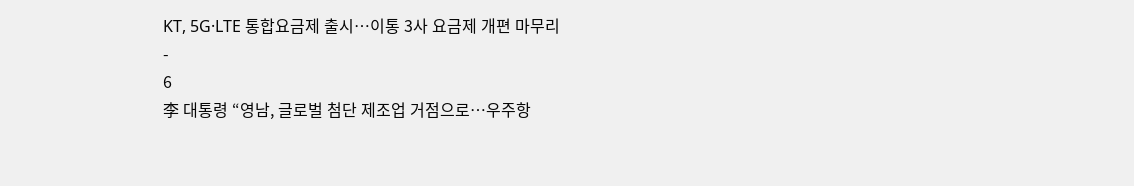KT, 5G·LTE 통합요금제 출시…이통 3사 요금제 개편 마무리
-
6
李 대통령 “영남, 글로벌 첨단 제조업 거점으로…우주항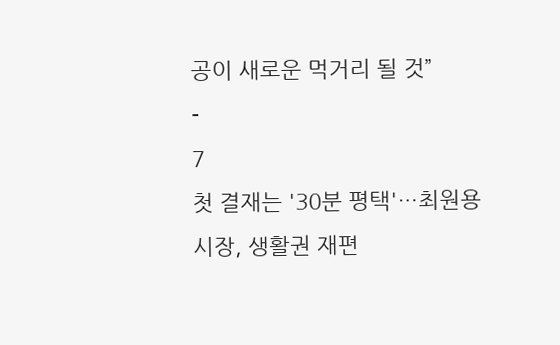공이 새로운 먹거리 될 것”
-
7
첫 결재는 '30분 평택'…최원용 시장, 생활권 재편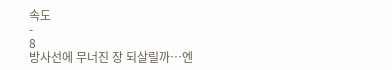속도
-
8
방사선에 무너진 장 되살릴까…엔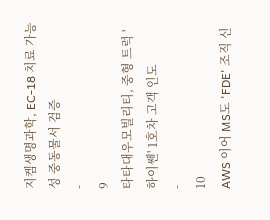지켐생명과학, EC-18 치료 가능성 중동물서 검증
-
9
타타대우모빌리티, 중형 트럭 '하이쎈' 1호차 고객 인도
-
10
AWS 이어 MS도 'FDE' 조직 신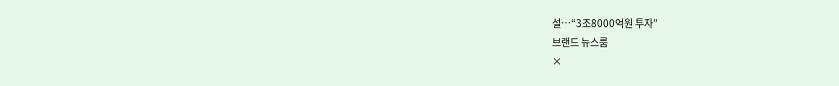설…“3조8000억원 투자”
브랜드 뉴스룸
×